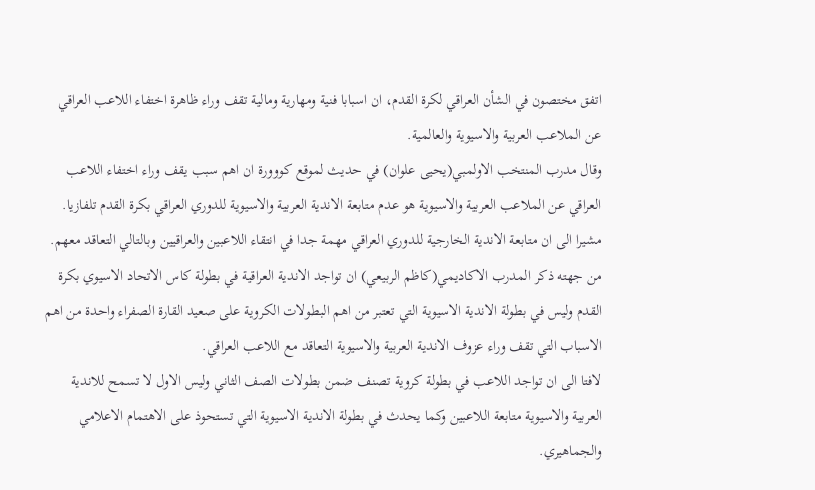اتفق مختصون في الشأن العراقي لكرة القدم، ان اسبابا فنية ومهارية ومالية تقف وراء ظاهرة اختفاء اللاعب العراقي عن الملاعب العربية والاسيوية والعالمية.
وقال مدرب المنتخب الاولمبي(يحيى علوان) في حديث لموقع كووورة ان اهم سبب يقف وراء اختفاء اللاعب العراقي عن الملاعب العربية والاسيوية هو عدم متابعة الاندية العربية والاسيوية للدوري العراقي بكرة القدم تلفازيا.
مشيرا الى ان متابعة الاندية الخارجية للدوري العراقي مهمة جدا في انتقاء اللاعبين والعراقيين وبالتالي التعاقد معهم.
من جهته ذكر المدرب الاكاديمي(كاظم الربيعي) ان تواجد الاندية العراقية في بطولة كاس الاتحاد الاسيوي بكرة القدم وليس في بطولة الاندية الاسيوية التي تعتبر من اهم البطولات الكروية على صعيد القارة الصفراء واحدة من اهم الاسباب التي تقف وراء عزوف الاندية العربية والاسيوية التعاقد مع اللاعب العراقي.
لافتا الى ان تواجد اللاعب في بطولة كروية تصنف ضمن بطولات الصف الثاني وليس الاول لا تسمح للاندية العربية والاسيوية متابعة اللاعبين وكما يحدث في بطولة الاندية الاسيوية التي تستحوذ على الاهتمام الاعلامي والجماهيري.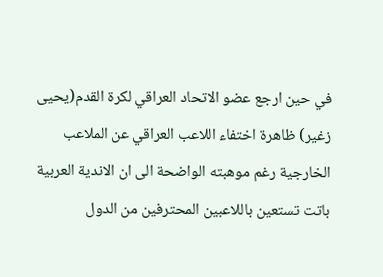في حين ارجع عضو الاتحاد العراقي لكرة القدم(يحيى زغير) ظاهرة اختفاء اللاعب العراقي عن الملاعب الخارجية رغم موهبته الواضحة الى ان الاندية العربية باتت تستعين باللاعبين المحترفين من الدول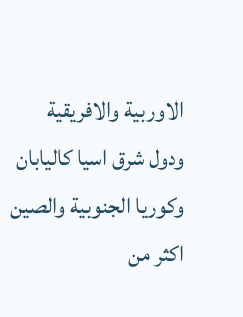الاوربية والافريقية ودول شرق اسيا كاليابان وكوريا الجنوبية والصين اكثر من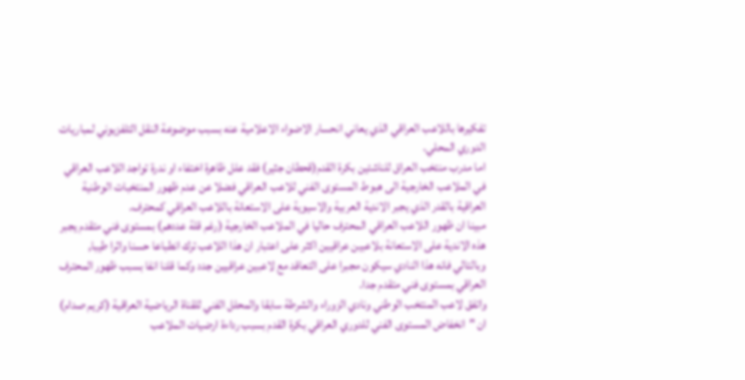تفكيرها باللاعب العراقي الذي يعاني انحسار الاضواء الاعلامية عنه بسبب موضوعة النقل التلفزيوني لمباريات الدوري المحلي.
اما مدرب منتخب العراق للناشئين بكرة القدم(قحطان جثير) فقد علل ظاهرة اختفاء او ندرة تواجد اللاعب العراقي في الملاعب الخارجية الى هبوط المستوى الفني للاعب العراقي فضلا عن عدم ظهور المنتخبات الوطنية العراقية بالقدر الذي يجبر الاندية العربية والاسيوية على الاستعانة باللاعب العراقي كمحترف.
مبينا ان ظهور اللاعب العراقي المحترف حاليا في الملاعب الخارجية (رغم قلة عددهم) بمستوى فني متقدم يجبر هذه الاندية على الاستعانة بلاعبين عراقيين اكثر على اعتبار ان هذا اللاعب ترك انطباعا حسنا واثرا طيبا, وبالتالي فانه هذا النادي سيكون مجبرا على التعاقد مع لاعبين عراقيين جدد وكما قلنا انفا بسبب ظهور المحترف العراقي بمستوى فني متقدم جدا.
واتفق لاعب المنتخب الوطني ونادي الزوراء والشرطة سابقا والمحلل الفني للقناة الرياضية العراقية (كريم صدام) ان "انخفاض المستوى الفني للدوري العراقي بكرة القدم بسبب رداءة ارضيات الملاعب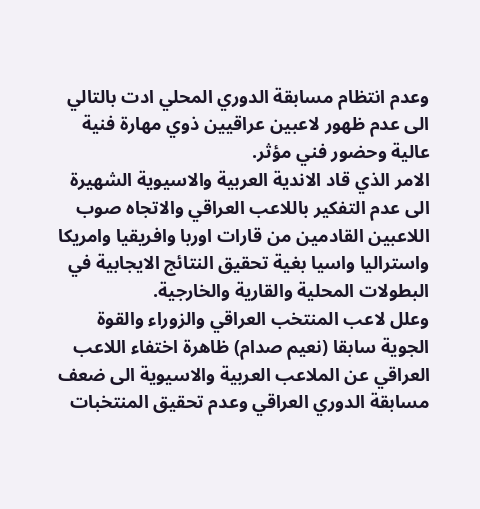وعدم انتظام مسابقة الدوري المحلي ادت بالتالي الى عدم ظهور لاعبين عراقيين ذوي مهارة فنية عالية وحضور فني مؤثر.
الامر الذي قاد الاندية العربية والاسيوية الشهيرة الى عدم التفكير باللاعب العراقي والاتجاه صوب اللاعبين القادمين من قارات اوربا وافريقيا وامريكا واستراليا واسيا بغية تحقيق النتائج الايجابية في البطولات المحلية والقارية والخارجية.
وعلل لاعب المنتخب العراقي والزوراء والقوة الجوية سابقا (نعيم صدام) ظاهرة اختفاء اللاعب العراقي عن الملاعب العربية والاسيوية الى ضعف مسابقة الدوري العراقي وعدم تحقيق المنتخبات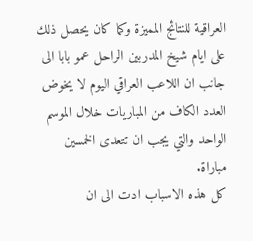العراقية للنتائج المميزة وكما كان يحصل ذلك على ايام شيخ المدربين الراحل عمو بابا الى جانب ان اللاعب العراقي اليوم لا يخوض العدد الكاف من المباريات خلال الموسم الواحد والتي يجب ان تتعدى الخمسين مباراة.
كل هذه الاسباب ادت الى ان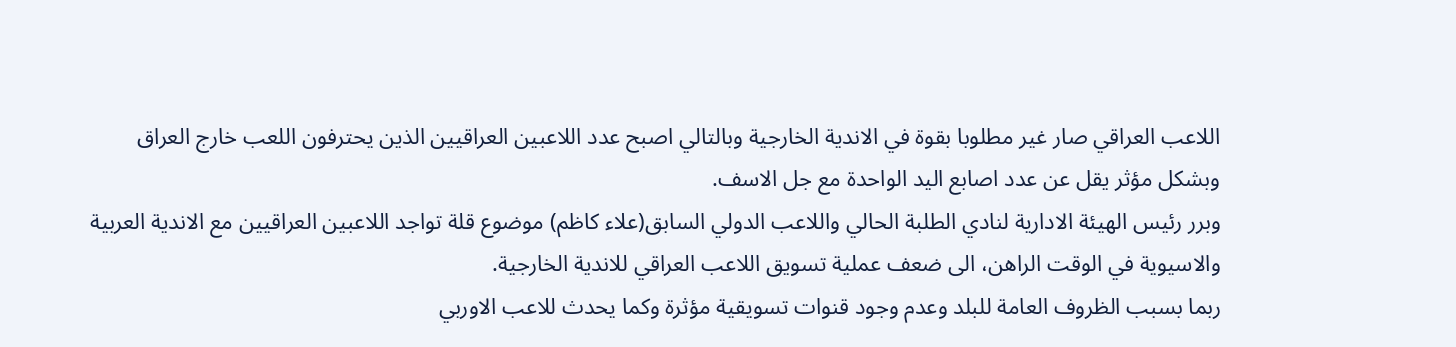اللاعب العراقي صار غير مطلوبا بقوة في الاندية الخارجية وبالتالي اصبح عدد اللاعبين العراقيين الذين يحترفون اللعب خارج العراق وبشكل مؤثر يقل عن عدد اصابع اليد الواحدة مع جل الاسف.
وبرر رئيس الهيئة الادارية لنادي الطلبة الحالي واللاعب الدولي السابق(علاء كاظم) موضوع قلة تواجد اللاعبين العراقيين مع الاندية العربية والاسيوية في الوقت الراهن، الى ضعف عملية تسويق اللاعب العراقي للاندية الخارجية.
ربما بسبب الظروف العامة للبلد وعدم وجود قنوات تسويقية مؤثرة وكما يحدث للاعب الاوربي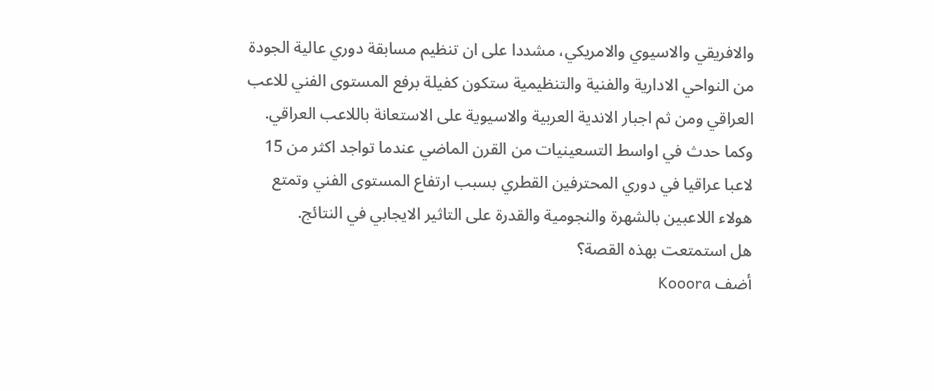والافريقي والاسيوي والامريكي، مشددا على ان تنظيم مسابقة دوري عالية الجودة من النواحي الادارية والفنية والتنظيمية ستكون كفيلة برفع المستوى الفني للاعب العراقي ومن ثم اجبار الاندية العربية والاسيوية على الاستعانة باللاعب العراقي.
وكما حدث في اواسط التسعينيات من القرن الماضي عندما تواجد اكثر من 15 لاعبا عراقيا في دوري المحترفين القطري بسبب ارتفاع المستوى الفني وتمتع هولاء اللاعبين بالشهرة والنجومية والقدرة على التاثير الايجابي في النتائج.
هل استمتعت بهذه القصة؟
أضف Kooora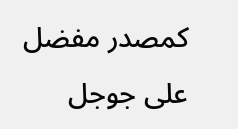كمصدر مفضل على جوجل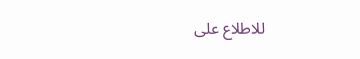للاطلاع على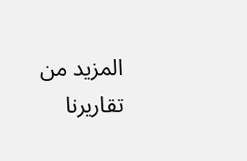المزيد من تقاريرنا